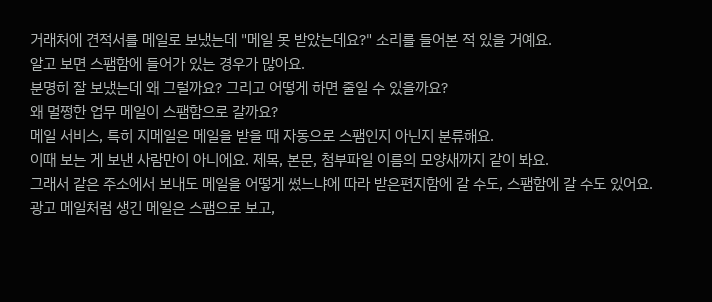거래처에 견적서를 메일로 보냈는데 "메일 못 받았는데요?" 소리를 들어본 적 있을 거예요.
알고 보면 스팸함에 들어가 있는 경우가 많아요.
분명히 잘 보냈는데 왜 그럴까요? 그리고 어떻게 하면 줄일 수 있을까요?
왜 멀쩡한 업무 메일이 스팸함으로 갈까요?
메일 서비스, 특히 지메일은 메일을 받을 때 자동으로 스팸인지 아닌지 분류해요.
이때 보는 게 보낸 사람만이 아니에요. 제목, 본문, 첨부파일 이름의 모양새까지 같이 봐요.
그래서 같은 주소에서 보내도 메일을 어떻게 썼느냐에 따라 받은편지함에 갈 수도, 스팸함에 갈 수도 있어요.
광고 메일처럼 생긴 메일은 스팸으로 보고,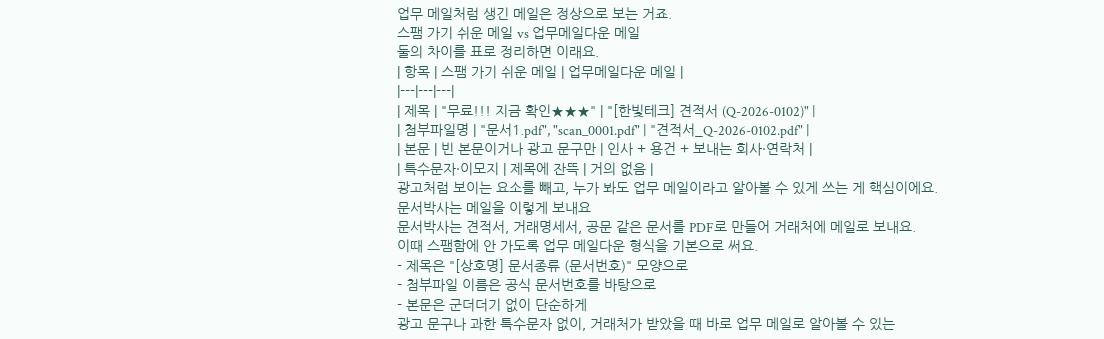업무 메일처럼 생긴 메일은 정상으로 보는 거죠.
스팸 가기 쉬운 메일 vs 업무메일다운 메일
둘의 차이를 표로 정리하면 이래요.
| 항목 | 스팸 가기 쉬운 메일 | 업무메일다운 메일 |
|---|---|---|
| 제목 | "무료!!! 지금 확인★★★" | "[한빛테크] 견적서 (Q-2026-0102)" |
| 첨부파일명 | "문서1.pdf", "scan_0001.pdf" | "견적서_Q-2026-0102.pdf" |
| 본문 | 빈 본문이거나 광고 문구만 | 인사 + 용건 + 보내는 회사·연락처 |
| 특수문자·이모지 | 제목에 잔뜩 | 거의 없음 |
광고처럼 보이는 요소를 빼고, 누가 봐도 업무 메일이라고 알아볼 수 있게 쓰는 게 핵심이에요.
문서박사는 메일을 이렇게 보내요
문서박사는 견적서, 거래명세서, 공문 같은 문서를 PDF로 만들어 거래처에 메일로 보내요.
이때 스팸함에 안 가도록 업무 메일다운 형식을 기본으로 써요.
- 제목은 "[상호명] 문서종류 (문서번호)" 모양으로
- 첨부파일 이름은 공식 문서번호를 바탕으로
- 본문은 군더더기 없이 단순하게
광고 문구나 과한 특수문자 없이, 거래처가 받았을 때 바로 업무 메일로 알아볼 수 있는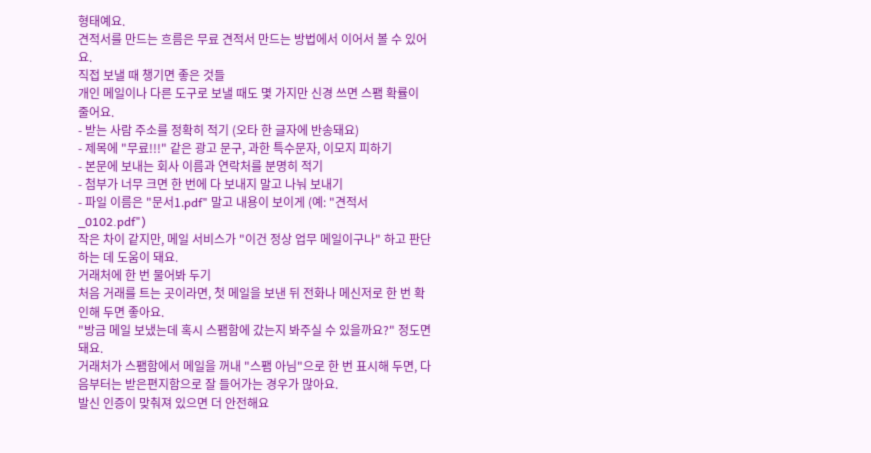형태예요.
견적서를 만드는 흐름은 무료 견적서 만드는 방법에서 이어서 볼 수 있어요.
직접 보낼 때 챙기면 좋은 것들
개인 메일이나 다른 도구로 보낼 때도 몇 가지만 신경 쓰면 스팸 확률이 줄어요.
- 받는 사람 주소를 정확히 적기 (오타 한 글자에 반송돼요)
- 제목에 "무료!!!" 같은 광고 문구, 과한 특수문자, 이모지 피하기
- 본문에 보내는 회사 이름과 연락처를 분명히 적기
- 첨부가 너무 크면 한 번에 다 보내지 말고 나눠 보내기
- 파일 이름은 "문서1.pdf" 말고 내용이 보이게 (예: "견적서_0102.pdf")
작은 차이 같지만, 메일 서비스가 "이건 정상 업무 메일이구나" 하고 판단하는 데 도움이 돼요.
거래처에 한 번 물어봐 두기
처음 거래를 트는 곳이라면, 첫 메일을 보낸 뒤 전화나 메신저로 한 번 확인해 두면 좋아요.
"방금 메일 보냈는데 혹시 스팸함에 갔는지 봐주실 수 있을까요?" 정도면 돼요.
거래처가 스팸함에서 메일을 꺼내 "스팸 아님"으로 한 번 표시해 두면, 다음부터는 받은편지함으로 잘 들어가는 경우가 많아요.
발신 인증이 맞춰져 있으면 더 안전해요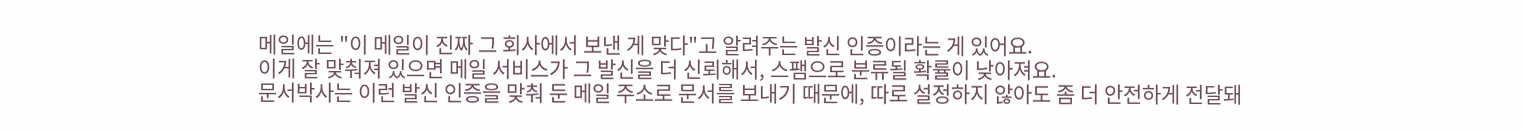메일에는 "이 메일이 진짜 그 회사에서 보낸 게 맞다"고 알려주는 발신 인증이라는 게 있어요.
이게 잘 맞춰져 있으면 메일 서비스가 그 발신을 더 신뢰해서, 스팸으로 분류될 확률이 낮아져요.
문서박사는 이런 발신 인증을 맞춰 둔 메일 주소로 문서를 보내기 때문에, 따로 설정하지 않아도 좀 더 안전하게 전달돼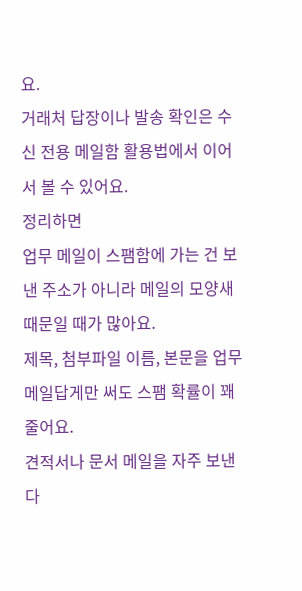요.
거래처 답장이나 발송 확인은 수신 전용 메일함 활용법에서 이어서 볼 수 있어요.
정리하면
업무 메일이 스팸함에 가는 건 보낸 주소가 아니라 메일의 모양새 때문일 때가 많아요.
제목, 첨부파일 이름, 본문을 업무 메일답게만 써도 스팸 확률이 꽤 줄어요.
견적서나 문서 메일을 자주 보낸다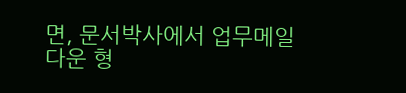면, 문서박사에서 업무메일다운 형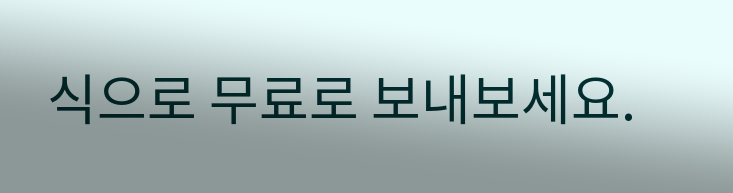식으로 무료로 보내보세요.